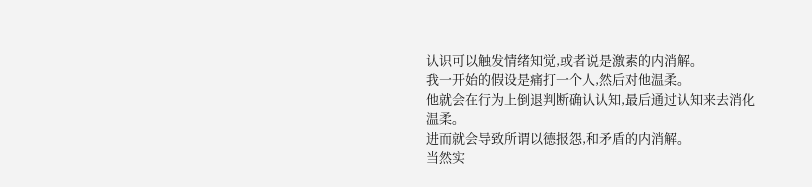认识可以触发情绪知觉,或者说是激素的内消解。
我一开始的假设是痛打一个人,然后对他温柔。
他就会在行为上倒退判断确认认知,最后通过认知来去消化温柔。
进而就会导致所谓以德报怨,和矛盾的内消解。
当然实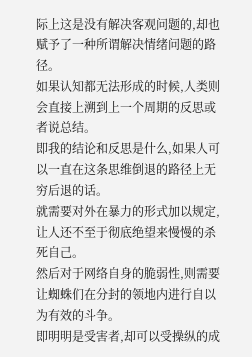际上这是没有解决客观问题的,却也赋予了一种所谓解决情绪问题的路径。
如果认知都无法形成的时候,人类则会直接上溯到上一个周期的反思或者说总结。
即我的结论和反思是什么,如果人可以一直在这条思维倒退的路径上无穷后退的话。
就需要对外在暴力的形式加以规定,让人还不至于彻底绝望来慢慢的杀死自己。
然后对于网络自身的脆弱性,则需要让蜘蛛们在分封的领地内进行自以为有效的斗争。
即明明是受害者,却可以受操纵的成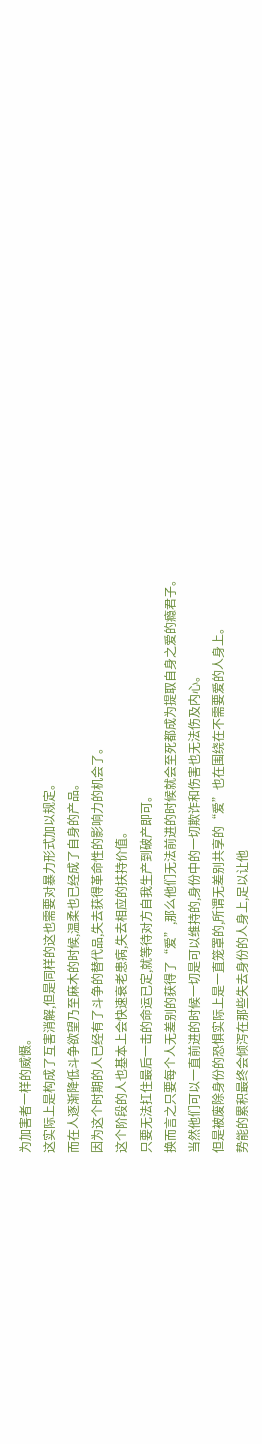为加害者一样的威慑。
这实际上是构成了互害消解,但是同样的这也需要对暴力形式加以规定。
而在人逐渐降低斗争欲望乃至麻木的时候,温柔也已经成了自身的产品。
因为这个时期的人已经有了斗争的替代品,失去获得革命性的影响力的机会了。
这个阶段的人也基本上会快速衰老患病,失去相应的扶持价值。
只要无法扛住最后一击的命运已定,就等待对方自我生产到破产即可。
换而言之只要每个人无差别的获得了“爱”,那么他们无法前进的时候就会至死都成为提取自身之爱的瘾君子。
当然他们可以一直前进的时候一切是可以维持的,身份中的一切欺诈和伤害也无法伤及内心。
但是被废除身份的恐惧实际上是一直笼罩的,所谓无差别共享的“爱”也在围绕在不需要爱的人身上。
势能的累积最终会倾泻在那些失去身份的人身上,足以让他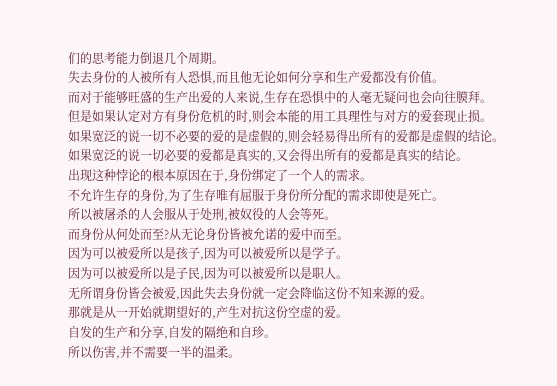们的思考能力倒退几个周期。
失去身份的人被所有人恐惧,而且他无论如何分享和生产爱都没有价值。
而对于能够旺盛的生产出爱的人来说,生存在恐惧中的人毫无疑问也会向往膜拜。
但是如果认定对方有身份危机的时,则会本能的用工具理性与对方的爱套现止损。
如果宽泛的说一切不必要的爱的是虚假的,则会轻易得出所有的爱都是虚假的结论。
如果宽泛的说一切必要的爱都是真实的,又会得出所有的爱都是真实的结论。
出现这种悖论的根本原因在于,身份绑定了一个人的需求。
不允许生存的身份,为了生存唯有屈服于身份所分配的需求即使是死亡。
所以被屠杀的人会服从于处刑,被奴役的人会等死。
而身份从何处而至?从无论身份皆被允诺的爱中而至。
因为可以被爱所以是孩子,因为可以被爱所以是学子。
因为可以被爱所以是子民,因为可以被爱所以是职人。
无所谓身份皆会被爱,因此失去身份就一定会降临这份不知来源的爱。
那就是从一开始就期望好的,产生对抗这份空虚的爱。
自发的生产和分享,自发的隔绝和自珍。
所以伤害,并不需要一半的温柔。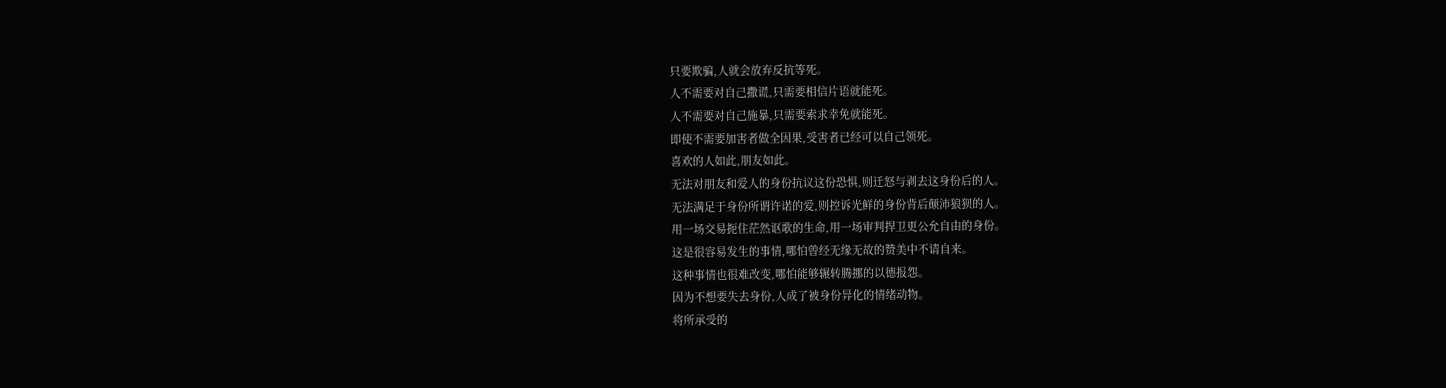只要欺骗,人就会放弃反抗等死。
人不需要对自己撒谎,只需要相信片语就能死。
人不需要对自己施暴,只需要索求幸免就能死。
即使不需要加害者做全因果,受害者已经可以自己领死。
喜欢的人如此,朋友如此。
无法对朋友和爱人的身份抗议这份恐惧,则迁怒与剥去这身份后的人。
无法满足于身份所谓许诺的爱,则控诉光鲜的身份背后颠沛狼狈的人。
用一场交易扼住茫然讴歌的生命,用一场审判捍卫更公允自由的身份。
这是很容易发生的事情,哪怕曾经无缘无故的赞美中不请自来。
这种事情也很难改变,哪怕能够辗转腾挪的以德报怨。
因为不想要失去身份,人成了被身份异化的情绪动物。
将所承受的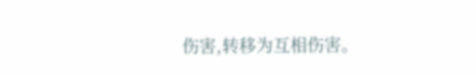伤害,转移为互相伤害。